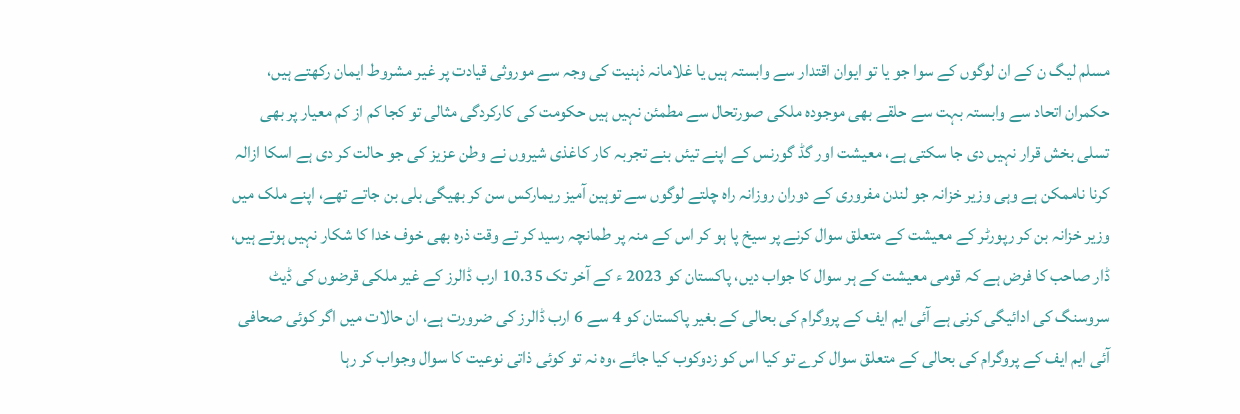مسلم لیگ ن کے ان لوگوں کے سوا جو یا تو ایوان اقتدار سے وابستہ ہیں یا غلامانہ ذہنیت کی وجہ سے موروثی قیادت پر غیر مشروط ایمان رکھتے ہیں، حکمران اتحاد سے وابستہ بہت سے حلقے بھی موجودہ ملکی صورتحال سے مطمئن نہیں ہیں حکومت کی کارکردگی مثالی تو کجا کم از کم معیار پر بھی تسلی بخش قرار نہیں دی جا سکتی ہے، معیشت اور گڈ گورنس کے اپنے تیئں بنے تجربہ کار کاغذی شیروں نے وطن عزیز کی جو حالت کر دی ہے اسکا ازالہ کرنا ناممکن ہے وہی وزیر خزانہ جو لندن مفروری کے دوران روزانہ راہ چلتے لوگوں سے توہین آمیز ریمارکس سن کر بھیگی بلی بن جاتے تھے، اپنے ملک میں وزیر خزانہ بن کر رپورٹر کے معیشت کے متعلق سوال کرنے پر سیخ پا ہو کر اس کے منہ پر طمانچہ رسید کر تے وقت ذرہ بھی خوف خدا کا شکار نہیں ہوتے ہیں، ڈار صاحب کا فرض ہے کہ قومی معیشت کے ہر سوال کا جواب دیں، پاکستان کو 2023 ء کے آخر تک 10.35 ارب ڈالرز کے غیر ملکی قرضوں کی ڈیٹ سروسنگ کی ادائیگی کرنی ہے آئی ایم ایف کے پروگرام کی بحالی کے بغیر پاکستان کو 4 سے 6 ارب ڈالرز کی ضرورت ہے، ان حالات میں اگر کوئی صحافی آئی ایم ایف کے پروگرام کی بحالی کے متعلق سوال کرے تو کیا اس کو زدوکوب کیا جائے ،وہ نہ تو کوئی ذاتی نوعیت کا سوال وجواب کر رہا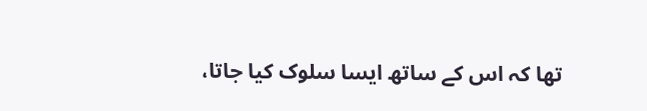تھا کہ اس کے ساتھ ایسا سلوک کیا جاتا،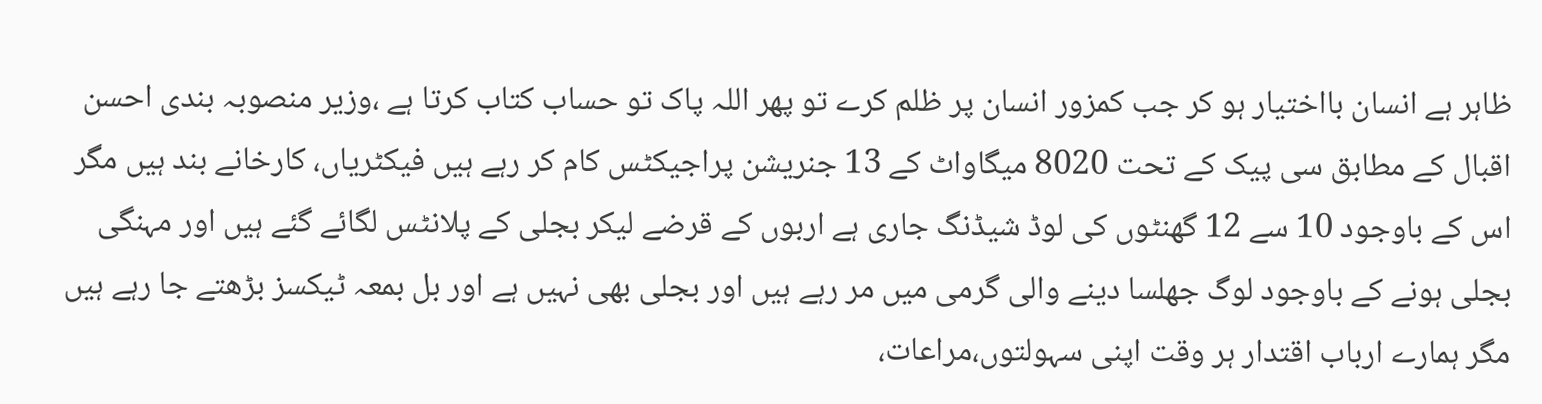ظاہر ہے انسان بااختیار ہو کر جب کمزور انسان پر ظلم کرے تو پھر اللہ پاک تو حساب کتاب کرتا ہے ،وزیر منصوبہ بندی احسن اقبال کے مطابق سی پیک کے تحت 8020 میگاواٹ کے 13 جنریشن پراجیکٹس کام کر رہے ہیں فیکٹریاں، کارخانے بند ہیں مگر اس کے باوجود 10 سے 12 گھنٹوں کی لوڈ شیڈنگ جاری ہے اربوں کے قرضے لیکر بجلی کے پلانٹس لگائے گئے ہیں اور مہنگی بجلی ہونے کے باوجود لوگ جھلسا دینے والی گرمی میں مر رہے ہیں اور بجلی بھی نہیں ہے اور بل بمعہ ٹیکسز بڑھتے جا رہے ہیں مگر ہمارے ارباب اقتدار ہر وقت اپنی سہولتوں،مراعات،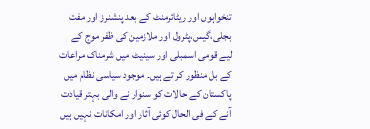تنخواہوں اور ریٹائرمنٹ کے بعد پنشنرز اور مفت بجلی،گیس،پٹرول اور ملازمین کی ظفر موج کے لیے قومی اسمبلی اور سینیٹ میں شرمناک مراعات کے بل منظور کر تے ہیں۔ موجود سیاسی نظام میں پاکستان کے حالات کو سنوار نے والی بہتر قیادت آنے کے فی الحال کوئی آثار اور امکانات نہیں ہیں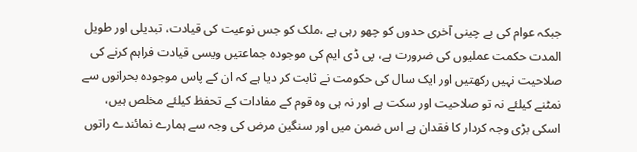جبکہ عوام کی بے چینی آخری حدوں کو چھو رہی ہے ،ملک کو جس نوعیت کی قیادت، تبدیلی اور طویل المدت حکمت عملیوں کی ضرورت ہے، پی ڈی ایم کی موجودہ جماعتیں ویسی قیادت فراہم کرنے کی صلاحیت نہیں رکھتیں اور ایک سال کی حکومت نے ثابت کر دیا ہے کہ ان کے پاس موجودہ بحرانوں سے نمٹنے کیلئے نہ تو صلاحیت اور سکت ہے اور نہ ہی وہ قوم کے مفادات کے تحفظ کیلئے مخلص ہیں، اسکی بڑی وجہ کردار کا فقدان ہے اس ضمن میں اور سنگین مرض کی وجہ سے ہمارے نمائندے راتوں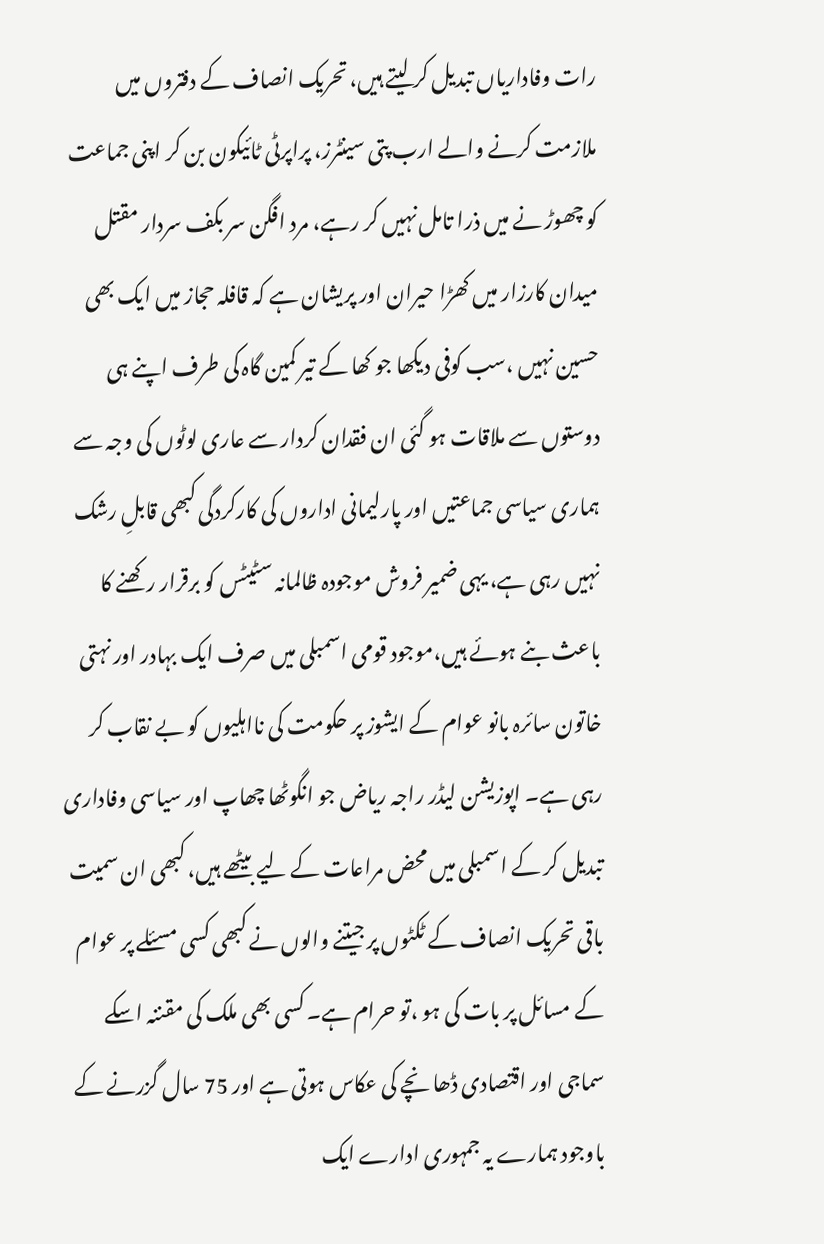رات وفاداریاں تبدیل کر لیتے ہیں، تحریک انصاف کے دفتروں میں ملازمت کرنے والے ارب پتی سینٹرز، پراپرٹی ٹائیکون بن کر اپنی جماعت کو چھوڑ نے میں ذرا تامل نہیں کر رہے، مرد افگن سر بکف سردار مقتل میدان کارزار میں کھڑا حیران اور پریشان ہے کہ قافلہ حجاز میں ایک بھی حسین نہیں ،سب کوفی دیکھا جو کھا کے تیر کمین گاہ کی طرف اپنے ہی دوستوں سے ملاقات ہو گئی ان فقدان کردار سے عاری لوٹوں کی وجہ سے ہماری سیاسی جماعتیں اور پارلیمانی اداروں کی کارکردگی کبھی قابلِ رشک نہیں رہی ہے، یہی ضمیر فروش موجودہ ظالمانہ سٹیٹس کو برقرار رکھنے کا باعث بنے ہوئے ہیں،موجود قومی اسمبلی میں صرف ایک بہادر اور نہتی خاتون سائرہ بانو عوام کے ایشوز پر حکومت کی نااہلیوں کو بے نقاب کر رہی ہے۔ اپوزیشن لیڈر راجہ ریاض جو انگوٹھا چھاپ اور سیاسی وفاداری تبدیل کر کے اسمبلی میں محض مراعات کے لیے بیٹھے ہیں، کبھی ان سمیت باقی تحریک انصاف کے ٹکٹوں پر جیتنے والوں نے کبھی کسی مسئلے پر عوام کے مسائل پر بات کی ہو ،تو حرام ہے۔ کسی بھی ملک کی مقننہ اسکے سماجی اور اقتصادی ڈھا نچے کی عکاس ہوتی ہے اور 75 سال گزرنے کے باوجود ہمارے یہ جمہوری ادارے ایک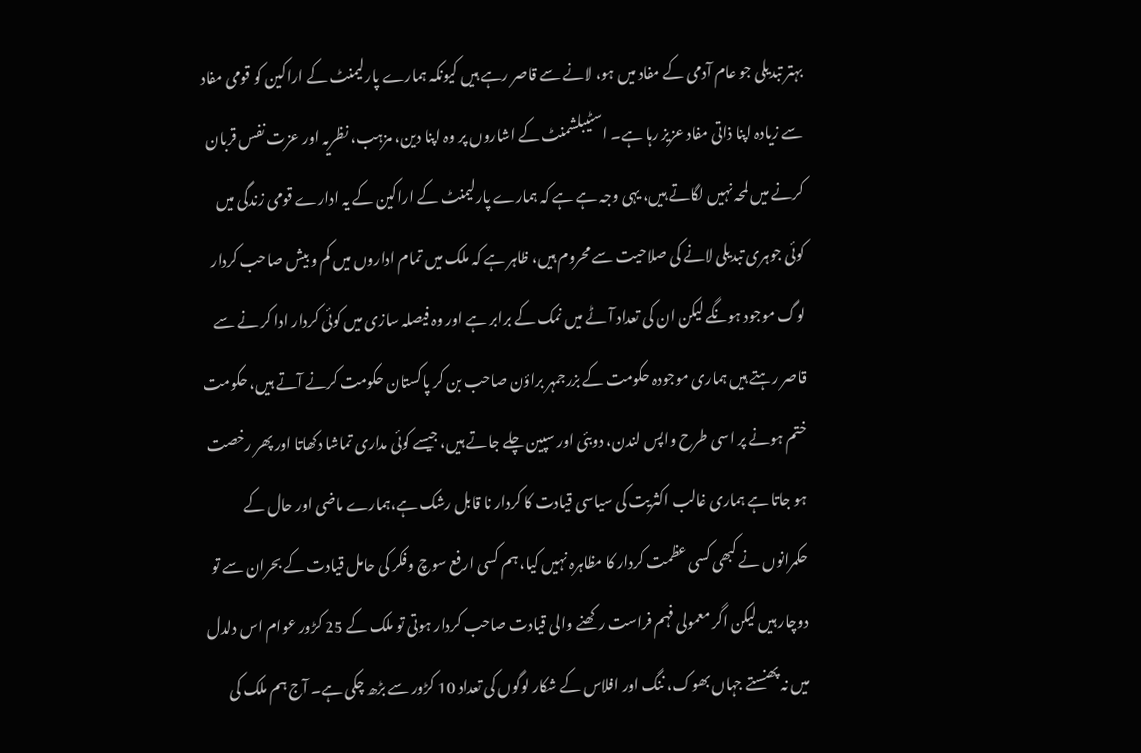بہتر تبدیلی جو عام آدمی کے مفاد میں ہو، لانے سے قاصر رہے ہیں کیونکہ ہمارے پارلیمنٹ کے اراکین کو قومی مفاد سے زیادہ اپنا ذاتی مفاد عزیز رہا ہے۔ اسٹیبلشمنٹ کے اشاروں پر وہ اپنا دین، مزہب، نظریہ اور عزت نفس قربان کرنے میں لمحہ نہیں لگاتے ہیں، یہی وجہ ہے ہے کہ ہمارے پارلیمنٹ کے اراکین کے یہ ادارے قومی زندگی میں کوئی جوہری تبدیلی لانے کی صلاحیت سے محروم ہیں، ظاہر ہے کہ ملک میں تمام اداروں میں کم و بیش صاحب کردار لوگ موجود ہونگے لیکن ان کی تعداد آٹے میں نمک کے برابر ہے اور وہ فیصلہ سازی میں کوئی کردار ادا کر نے سے قاصر رہتے ہیں ہماری موجودہ حکومت کے بزرجمہر براؤن صاحب بن کر پاکستان حکومت کرنے آتے ہیں، حکومت ختم ہونے پر اسی طرح واپس لندن، دوبئی اور سپین چلے جاتے ہیں، جیسے کوئی مداری تماشا دکھاتا اور پھر رخصت ہو جاتا ہے ہماری غالب اکثریت کی سیاسی قیادت کا کردار نا قابل رشک ہے،ہمارے ماضی اور حال کے حکمرانوں نے کبھی کسی عظمت کردار کا مظاہرہ نہیں کیا، ہم کسی ارفع سوچ وفکر کی حامل قیادت کے بحران سے تو دوچار ہیں لیکن اگر معمولی فہم فراست رکھنے والی قیادت صاحب کردار ہوتی تو ملک کے 25 کڑور عوام اس دلدل میں نہ پھنستے جہاں بھوک، ننگ اور افلاس کے شکار لوگوں کی تعداد 10 کڑور سے بڑھ چکی ہے۔ آج ہم ملک کی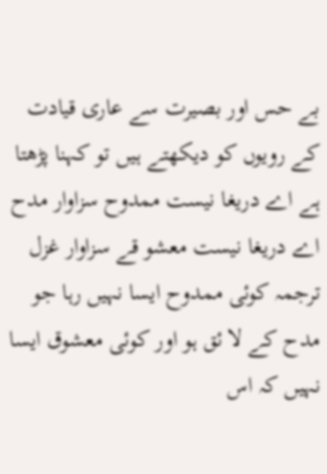بے حس اور بصیرت سے عاری قیادت کے رویوں کو دیکھتے ہیں تو کہنا پڑھتا ہے اے دریغا نیست ممدوح سزاوار مدح اے دریغا نیست معشو قے سزاوار غزل ترجمہ کوئی ممدوح ایسا نہیں رہا جو مدح کے لا ئق ہو اور کوئی معشوق ایسا نہیں کہ اس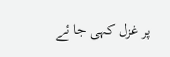پر غزل کہی جا ئے